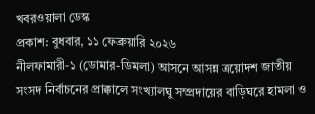খবরওয়ালা ডেস্ক
প্রকাশ: বুধবার, ১১ ফেব্রুয়ারি ২০২৬
নীলফামারী-১ (ডোমার-ডিমলা) আসনে আসন্ন ত্রয়োদশ জাতীয় সংসদ নির্বাচনের প্রাক্কালে সংখ্যালঘু সম্প্রদায়ের বাড়িঘরে হামলা ও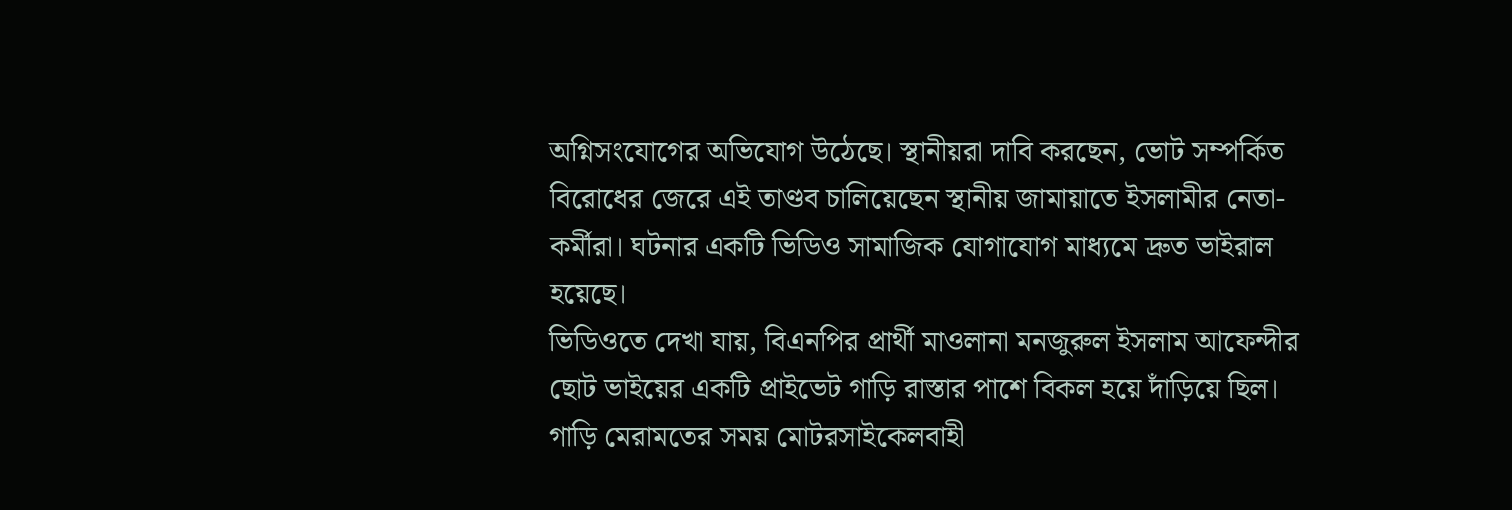অগ্নিসংযোগের অভিযোগ উঠেছে। স্থানীয়রা দাবি করছেন, ভোট সম্পর্কিত বিরোধের জেরে এই তাণ্ডব চালিয়েছেন স্থানীয় জামায়াতে ইসলামীর নেতা-কর্মীরা। ঘটনার একটি ভিডিও সামাজিক যোগাযোগ মাধ্যমে দ্রুত ভাইরাল হয়েছে।
ভিডিওতে দেখা যায়, বিএনপির প্রার্থী মাওলানা মনজুরুল ইসলাম আফেন্দীর ছোট ভাইয়ের একটি প্রাইভেট গাড়ি রাস্তার পাশে বিকল হয়ে দাঁড়িয়ে ছিল। গাড়ি মেরামতের সময় মোটরসাইকেলবাহী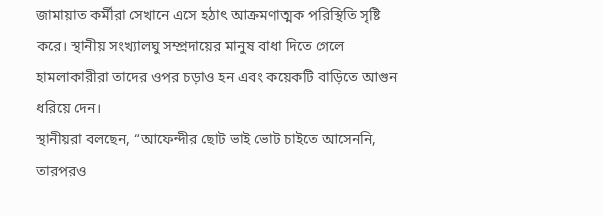জামায়াত কর্মীরা সেখানে এসে হঠাৎ আক্রমণাত্মক পরিস্থিতি সৃষ্টি করে। স্থানীয় সংখ্যালঘু সম্প্রদায়ের মানুষ বাধা দিতে গেলে হামলাকারীরা তাদের ওপর চড়াও হন এবং কয়েকটি বাড়িতে আগুন ধরিয়ে দেন।
স্থানীয়রা বলছেন, “আফেন্দীর ছোট ভাই ভোট চাইতে আসেননি, তারপরও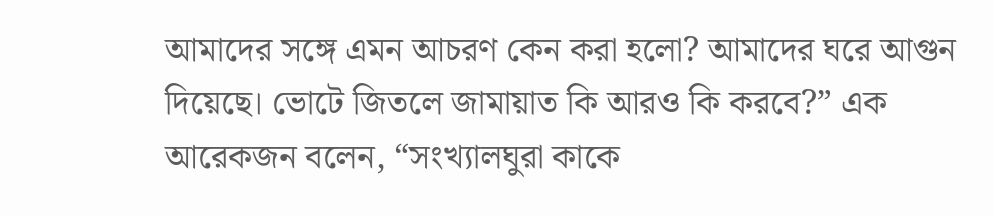আমাদের সঙ্গে এমন আচরণ কেন করা হলো? আমাদের ঘরে আগুন দিয়েছে। ভোটে জিতলে জামায়াত কি আরও কি করবে?” এক আরেকজন বলেন, “সংখ্যালঘুরা কাকে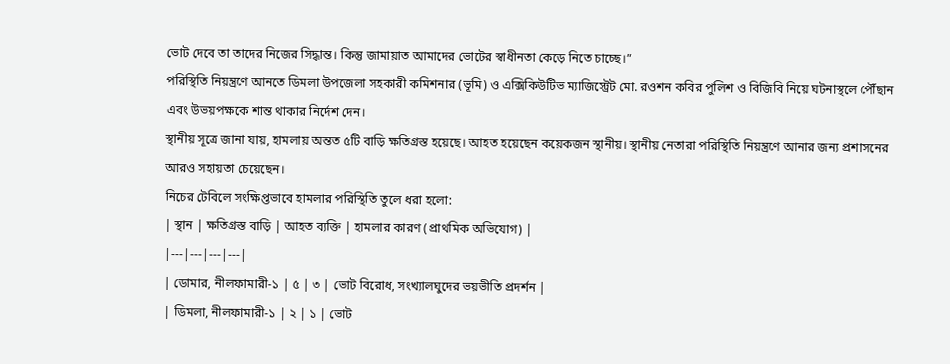ভোট দেবে তা তাদের নিজের সিদ্ধান্ত। কিন্তু জামায়াত আমাদের ভোটের স্বাধীনতা কেড়ে নিতে চাচ্ছে।”
পরিস্থিতি নিয়ন্ত্রণে আনতে ডিমলা উপজেলা সহকারী কমিশনার (ভূমি) ও এক্সিকিউটিভ ম্যাজিস্ট্রেট মো. রওশন কবির পুলিশ ও বিজিবি নিয়ে ঘটনাস্থলে পৌঁছান এবং উভয়পক্ষকে শান্ত থাকার নির্দেশ দেন।
স্থানীয় সূত্রে জানা যায়, হামলায় অন্তত ৫টি বাড়ি ক্ষতিগ্রস্ত হয়েছে। আহত হয়েছেন কয়েকজন স্থানীয়। স্থানীয় নেতারা পরিস্থিতি নিয়ন্ত্রণে আনার জন্য প্রশাসনের আরও সহায়তা চেয়েছেন।
নিচের টেবিলে সংক্ষিপ্তভাবে হামলার পরিস্থিতি তুলে ধরা হলো:
| স্থান | ক্ষতিগ্রস্ত বাড়ি | আহত ব্যক্তি | হামলার কারণ (প্রাথমিক অভিযোগ) |
|---|---|---|---|
| ডোমার, নীলফামারী-১ | ৫ | ৩ | ভোট বিরোধ, সংখ্যালঘুদের ভয়ভীতি প্রদর্শন |
| ডিমলা, নীলফামারী-১ | ২ | ১ | ভোট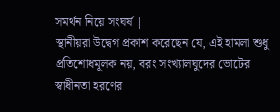সমর্থন নিয়ে সংঘর্ষ |
স্থানীয়রা উদ্বেগ প্রকাশ করেছেন যে, এই হামলা শুধু প্রতিশোধমূলক নয়, বরং সংখ্যালঘুদের ভোটের স্বাধীনতা হরণের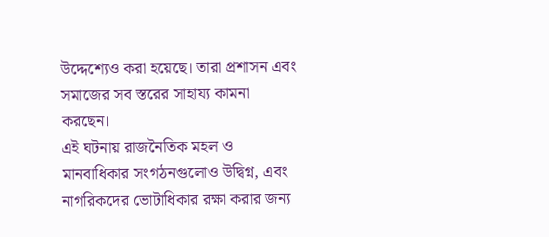উদ্দেশ্যেও করা হয়েছে। তারা প্রশাসন এবং সমাজের সব স্তরের সাহায্য কামনা করছেন।
এই ঘটনায় রাজনৈতিক মহল ও মানবাধিকার সংগঠনগুলোও উদ্বিগ্ন, এবং নাগরিকদের ভোটাধিকার রক্ষা করার জন্য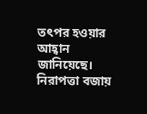তৎপর হওয়ার আহ্বান জানিয়েছে। নিরাপত্তা বজায়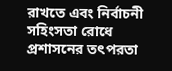রাখতে এবং নির্বাচনী সহিংসতা রোধে প্রশাসনের তৎপরতা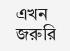এখন জরুরি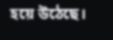হয়ে উঠেছে।